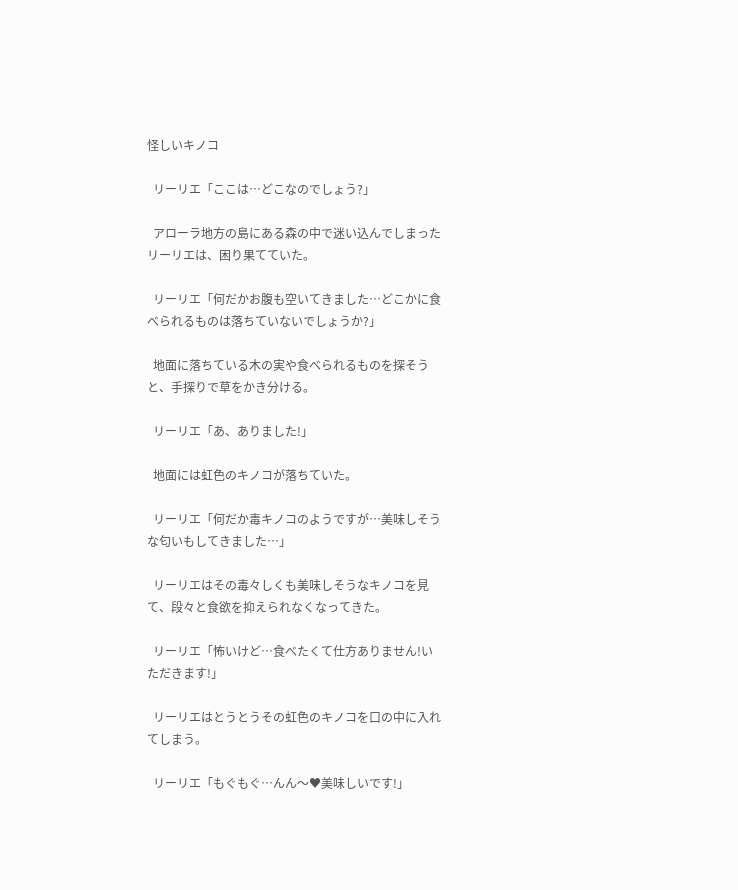怪しいキノコ

  リーリエ「ここは…どこなのでしょう?」

  アローラ地方の島にある森の中で迷い込んでしまったリーリエは、困り果てていた。

  リーリエ「何だかお腹も空いてきました…どこかに食べられるものは落ちていないでしょうか?」

  地面に落ちている木の実や食べられるものを探そうと、手探りで草をかき分ける。

  リーリエ「あ、ありました!」

  地面には虹色のキノコが落ちていた。

  リーリエ「何だか毒キノコのようですが…美味しそうな匂いもしてきました…」

  リーリエはその毒々しくも美味しそうなキノコを見て、段々と食欲を抑えられなくなってきた。

  リーリエ「怖いけど…食べたくて仕方ありません!いただきます!」

  リーリエはとうとうその虹色のキノコを口の中に入れてしまう。

  リーリエ「もぐもぐ…んん〜♥美味しいです!」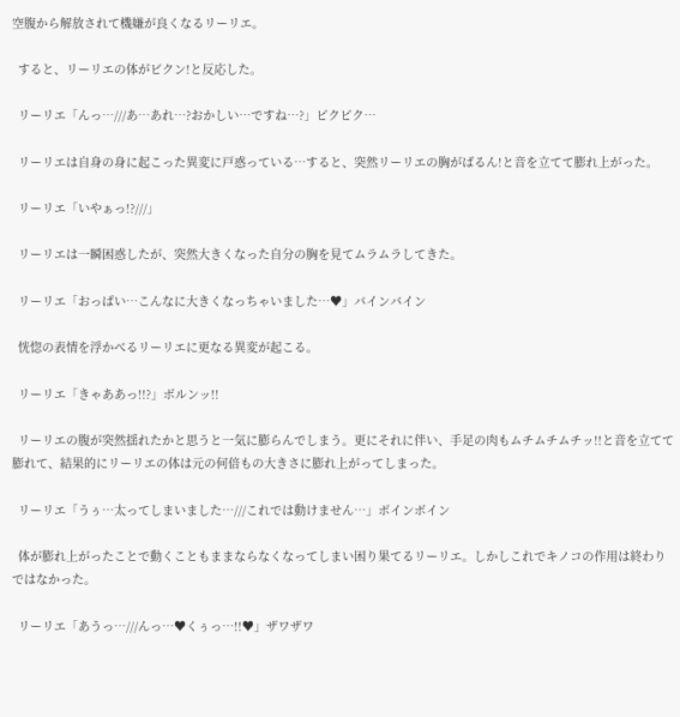空腹から解放されて機嫌が良くなるリーリエ。

  すると、リーリエの体がビクン!と反応した。

  リーリエ「んっ…///あ…あれ…?おかしい…ですね…?」ピクピク…

  リーリエは自身の身に起こった異変に戸惑っている…すると、突然リーリエの胸がばるん!と音を立てて膨れ上がった。

  リーリエ「いやぁっ!?///」

  リーリエは一瞬困惑したが、突然大きくなった自分の胸を見てムラムラしてきた。

  リーリエ「おっぱい…こんなに大きくなっちゃいました…♥」バインバイン

  恍惚の表情を浮かべるリーリエに更なる異変が起こる。

  リーリエ「きゃああっ!!?」ボルンッ!!

  リーリエの腹が突然揺れたかと思うと一気に膨らんでしまう。更にそれに伴い、手足の肉もムチムチムチッ!!と音を立てて膨れて、結果的にリーリエの体は元の何倍もの大きさに膨れ上がってしまった。

  リーリエ「うぅ…太ってしまいました…///これでは動けません…」ボインボイン

  体が膨れ上がったことで動くこともままならなくなってしまい困り果てるリーリエ。しかしこれでキノコの作用は終わりではなかった。

  リーリエ「あうっ…///んっ…♥くぅっ…!!♥」ザワザワ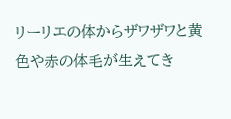リーリエの体からザワザワと黄色や赤の体毛が生えてき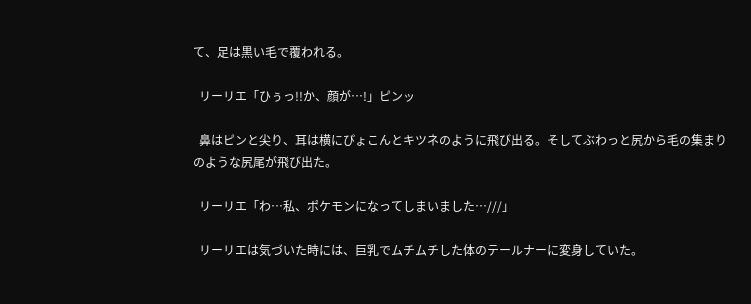て、足は黒い毛で覆われる。

  リーリエ「ひぅっ!!か、顔が…!」ピンッ

  鼻はピンと尖り、耳は横にぴょこんとキツネのように飛び出る。そしてぶわっと尻から毛の集まりのような尻尾が飛び出た。

  リーリエ「わ…私、ポケモンになってしまいました…///」

  リーリエは気づいた時には、巨乳でムチムチした体のテールナーに変身していた。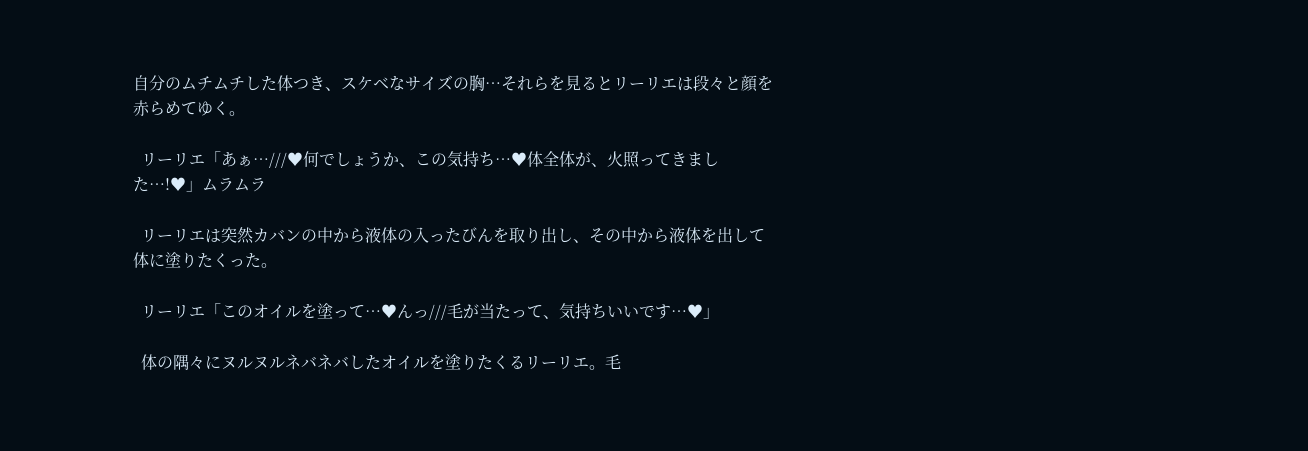自分のムチムチした体つき、スケベなサイズの胸…それらを見るとリーリエは段々と顔を赤らめてゆく。

  リーリエ「あぁ…///♥何でしょうか、この気持ち…♥体全体が、火照ってきました…!♥」ムラムラ

  リーリエは突然カバンの中から液体の入ったびんを取り出し、その中から液体を出して体に塗りたくった。

  リーリエ「このオイルを塗って…♥んっ///毛が当たって、気持ちいいです…♥」

  体の隅々にヌルヌルネバネバしたオイルを塗りたくるリーリエ。毛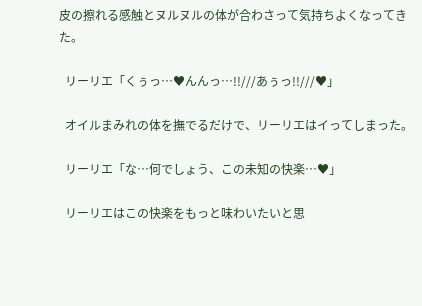皮の擦れる感触とヌルヌルの体が合わさって気持ちよくなってきた。

  リーリエ「くぅっ…♥んんっ…!!///あぅっ!!///♥」

  オイルまみれの体を撫でるだけで、リーリエはイってしまった。

  リーリエ「な…何でしょう、この未知の快楽…♥」

  リーリエはこの快楽をもっと味わいたいと思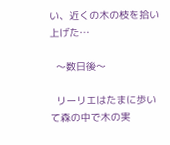い、近くの木の枝を拾い上げた…

  〜数日後〜

  リーリエはたまに歩いて森の中で木の実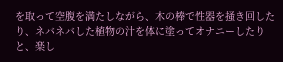を取って空腹を満たしながら、木の棒で性器を掻き回したり、ネバネバした植物の汁を体に塗ってオナニーしたりと、楽し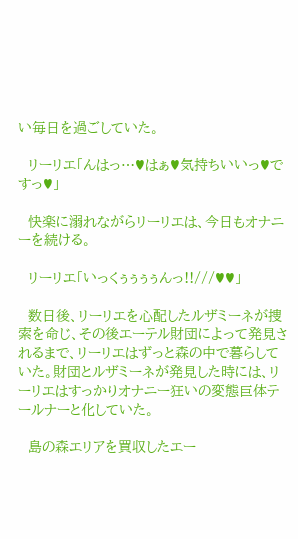い毎日を過ごしていた。

  リーリエ「んはっ…♥はぁ♥気持ちいいっ♥ですっ♥」

  快楽に溺れながらリーリエは、今日もオナニーを続ける。

  リーリエ「いっくぅぅぅぅんっ!!///♥♥」

  数日後、リーリエを心配したルザミーネが捜索を命じ、その後エーテル財団によって発見されるまで、リーリエはずっと森の中で暮らしていた。財団とルザミーネが発見した時には、リーリエはすっかりオナニー狂いの変態巨体テールナーと化していた。

  島の森エリアを買収したエー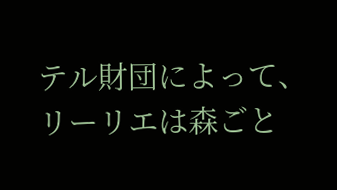テル財団によって、リーリエは森ごと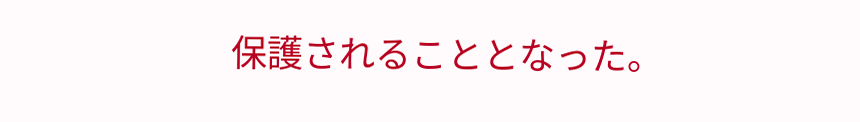保護されることとなった。